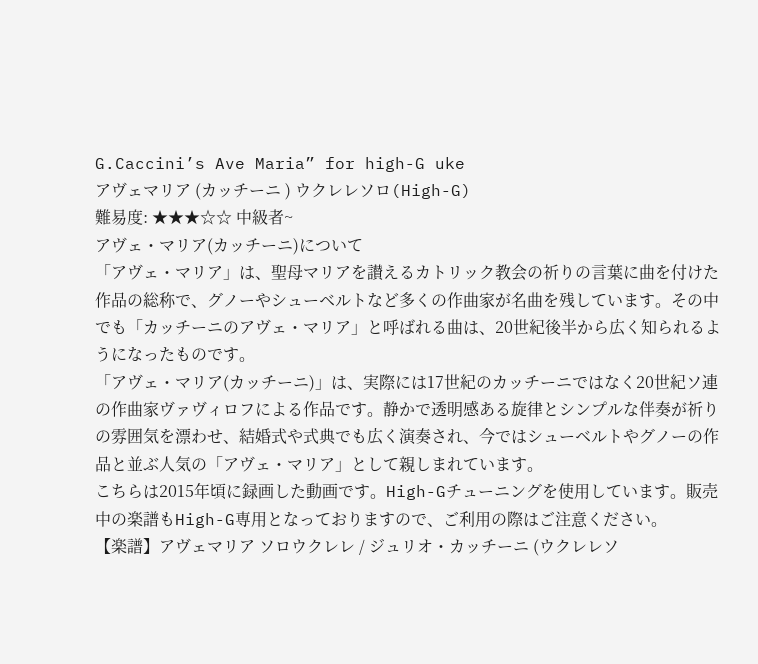G.Caccini’s Ave Maria” for high-G uke
アヴェマリア (カッチーニ ) ウクレレソロ(High-G)
難易度: ★★★☆☆ 中級者~
アヴェ・マリア(カッチーニ)について
「アヴェ・マリア」は、聖母マリアを讃えるカトリック教会の祈りの言葉に曲を付けた作品の総称で、グノーやシューベルトなど多くの作曲家が名曲を残しています。その中でも「カッチーニのアヴェ・マリア」と呼ばれる曲は、20世紀後半から広く知られるようになったものです。
「アヴェ・マリア(カッチーニ)」は、実際には17世紀のカッチーニではなく20世紀ソ連の作曲家ヴァヴィロフによる作品です。静かで透明感ある旋律とシンプルな伴奏が祈りの雰囲気を漂わせ、結婚式や式典でも広く演奏され、今ではシューベルトやグノーの作品と並ぶ人気の「アヴェ・マリア」として親しまれています。
こちらは2015年頃に録画した動画です。High-Gチューニングを使用しています。販売中の楽譜もHigh-G専用となっておりますので、ご利用の際はご注意ください。
【楽譜】アヴェマリア ソロウクレレ / ジュリオ・カッチーニ (ウクレレソ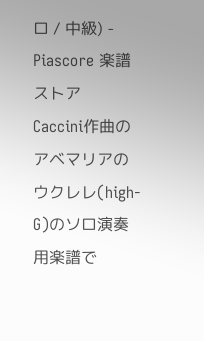ロ / 中級) - Piascore 楽譜ストア
Caccini作曲のアベマリアのウクレレ(high-G)のソロ演奏用楽譜で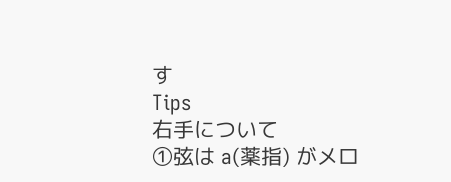す
Tips
右手について
①弦は a(薬指) がメロ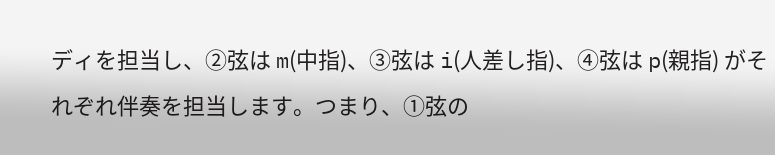ディを担当し、②弦は m(中指)、③弦は i(人差し指)、④弦は p(親指) がそれぞれ伴奏を担当します。つまり、①弦の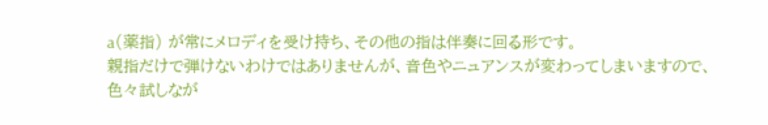a(薬指) が常にメロディを受け持ち、その他の指は伴奏に回る形です。
親指だけで弾けないわけではありませんが、音色やニュアンスが変わってしまいますので、色々試しなが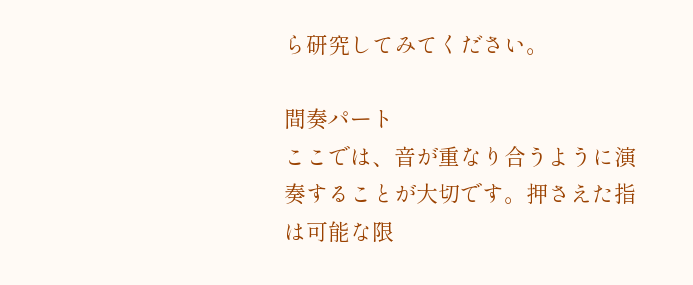ら研究してみてください。

間奏パート
ここでは、音が重なり合うように演奏することが大切です。押さえた指は可能な限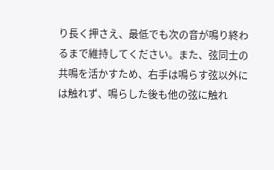り長く押さえ、最低でも次の音が鳴り終わるまで維持してください。また、弦同士の共鳴を活かすため、右手は鳴らす弦以外には触れず、鳴らした後も他の弦に触れ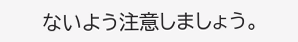ないよう注意しましょう。